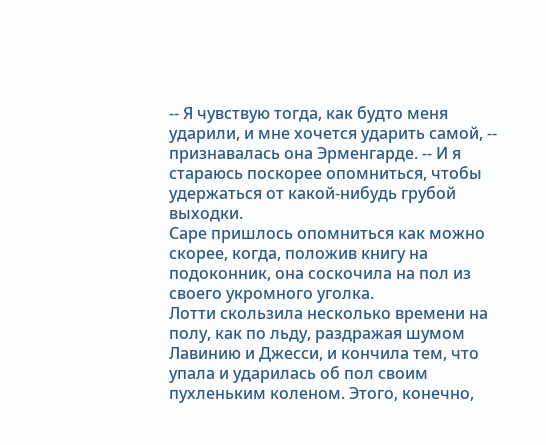-- Я чувствую тогда, как будто меня ударили, и мне хочется ударить самой, -- признавалась она Эрменгарде. -- И я стараюсь поскорее опомниться, чтобы удержаться от какой-нибудь грубой выходки.
Саре пришлось опомниться как можно скорее, когда, положив книгу на подоконник, она соскочила на пол из своего укромного уголка.
Лотти скользила несколько времени на полу, как по льду, раздражая шумом Лавинию и Джесси, и кончила тем, что упала и ударилась об пол своим пухленьким коленом. Этого, конечно,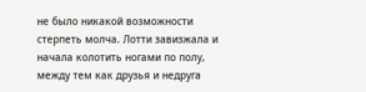не было никакой возможности стерпеть молча. Лотти завизжала и начала колотить ногами по полу, между тем как друзья и недруга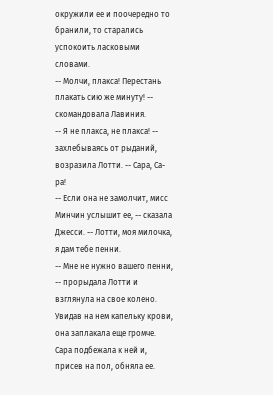окружили ее и поочередно то бранили, то старались успокоить ласковыми словами.
-- Молчи, плакса! Перестань плакать сию же минуту! -- скомандовала Лавиния.
-- Я не плакса, не плакса! -- захлебываясь от рыданий, возразила Лотти. -- Сара, Са-ра!
-- Если она не замолчит, мисс Минчин услышит ее, -- сказала Джесси. -- Лотти, моя милочка, я дам тебе пенни.
-- Мне не нужно вашего пенни, -- прорыдала Лотти и взглянула на свое колено. Увидав на нем капельку крови, она заплакала еще громче.
Сара подбежала к ней и, присев на пол, обняла ее.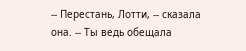-- Перестань, Лотти, -- сказала она. -- Ты ведь обещала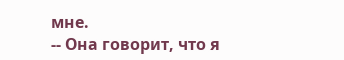мне.
-- Она говорит, что я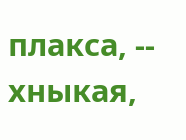плакса, -- хныкая,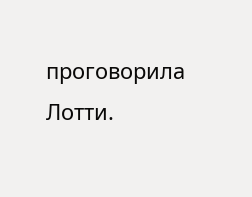проговорила Лотти.